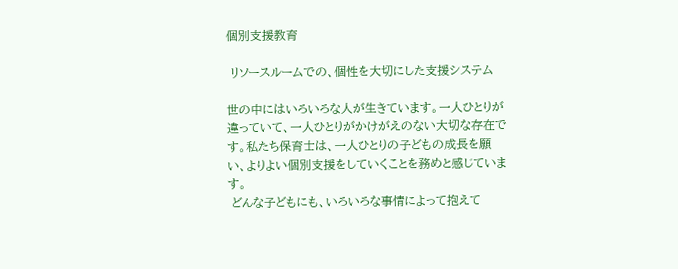個別支援教育

 リソースルームでの、個性を大切にした支援システム

世の中にはいろいろな人が生きています。一人ひとりが違っていて、一人ひとりがかけがえのない大切な存在です。私たち保育士は、一人ひとりの子どもの成長を願い、よりよい個別支援をしていくことを務めと感じています。
 どんな子どもにも、いろいろな事情によって抱えて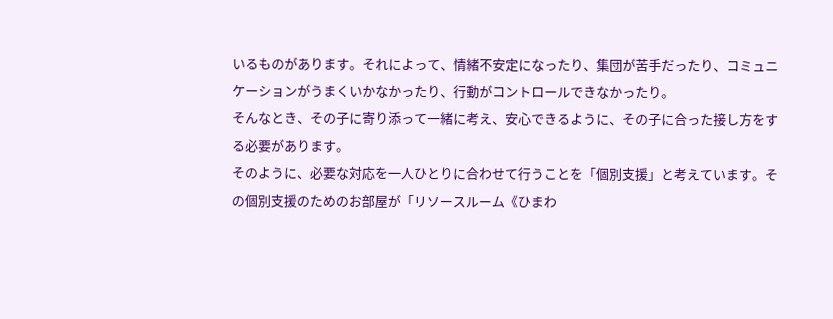いるものがあります。それによって、情緒不安定になったり、集団が苦手だったり、コミュニケーションがうまくいかなかったり、行動がコントロールできなかったり。
そんなとき、その子に寄り添って一緒に考え、安心できるように、その子に合った接し方をする必要があります。
そのように、必要な対応を一人ひとりに合わせて行うことを「個別支援」と考えています。その個別支援のためのお部屋が「リソースルーム《ひまわ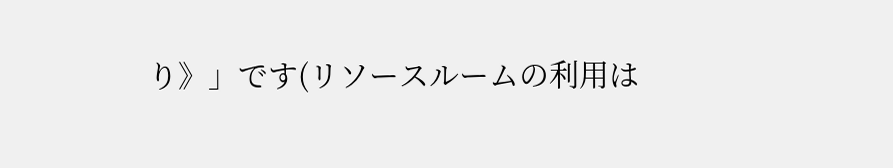り》」です(リソースルームの利用は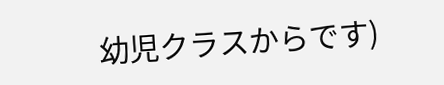幼児クラスからです)